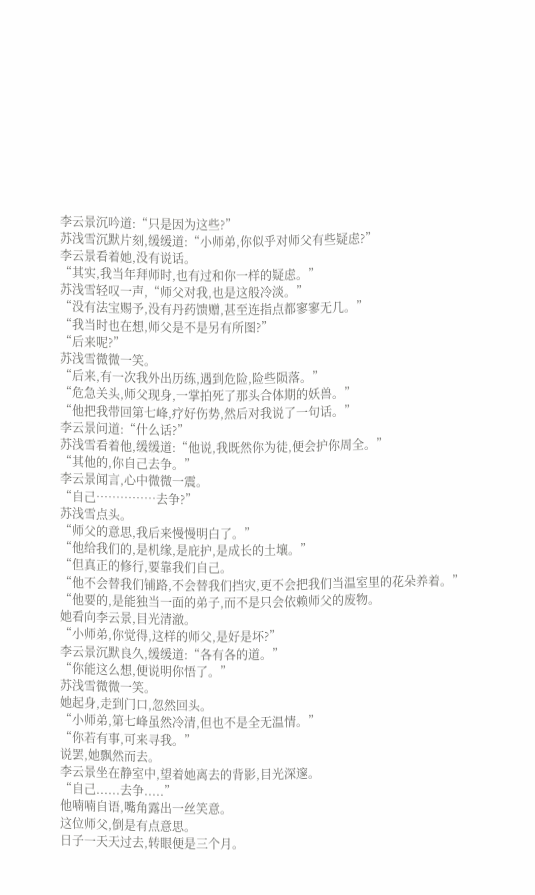李云景沉吟道:“只是因为这些?”
苏浅雪沉默片刻,缓缓道:“小师弟,你似乎对师父有些疑虑?”
李云景看着她,没有说话。
“其实,我当年拜师时,也有过和你一样的疑虑。”
苏浅雪轻叹一声,“师父对我,也是这般冷淡。”
“没有法宝赐予,没有丹药馈赠,甚至连指点都寥寥无几。”
“我当时也在想,师父是不是另有所图?”
“后来呢?”
苏浅雪微微一笑。
“后来,有一次我外出历练,遇到危险,险些陨落。”
“危急关头,师父现身,一掌拍死了那头合体期的妖兽。”
“他把我带回第七峰,疗好伤势,然后对我说了一句话。”
李云景问道:“什么话?”
苏浅雪看着他,缓缓道:“他说,我既然你为徒,便会护你周全。”
“其他的,你自己去争。”
李云景闻言,心中微微一震。
“自己……………去争?”
苏浅雪点头。
“师父的意思,我后来慢慢明白了。”
“他给我们的,是机缘,是庇护,是成长的土壤。”
“但真正的修行,要靠我们自己。
“他不会替我们铺路,不会替我们挡灾,更不会把我们当温室里的花朵养着。”
“他要的,是能独当一面的弟子,而不是只会依赖师父的废物。
她看向李云景,目光清澈。
“小师弟,你觉得,这样的师父,是好是坏?”
李云景沉默良久,缓缓道:“各有各的道。”
“你能这么想,便说明你悟了。”
苏浅雪微微一笑。
她起身,走到门口,忽然回头。
“小师弟,第七峰虽然冷清,但也不是全无温情。”
“你若有事,可来寻我。”
说罢,她飘然而去。
李云景坐在静室中,望着她离去的背影,目光深邃。
“自己......去争.....”
他喃喃自语,嘴角露出一丝笑意。
这位师父,倒是有点意思。
日子一天天过去,转眼便是三个月。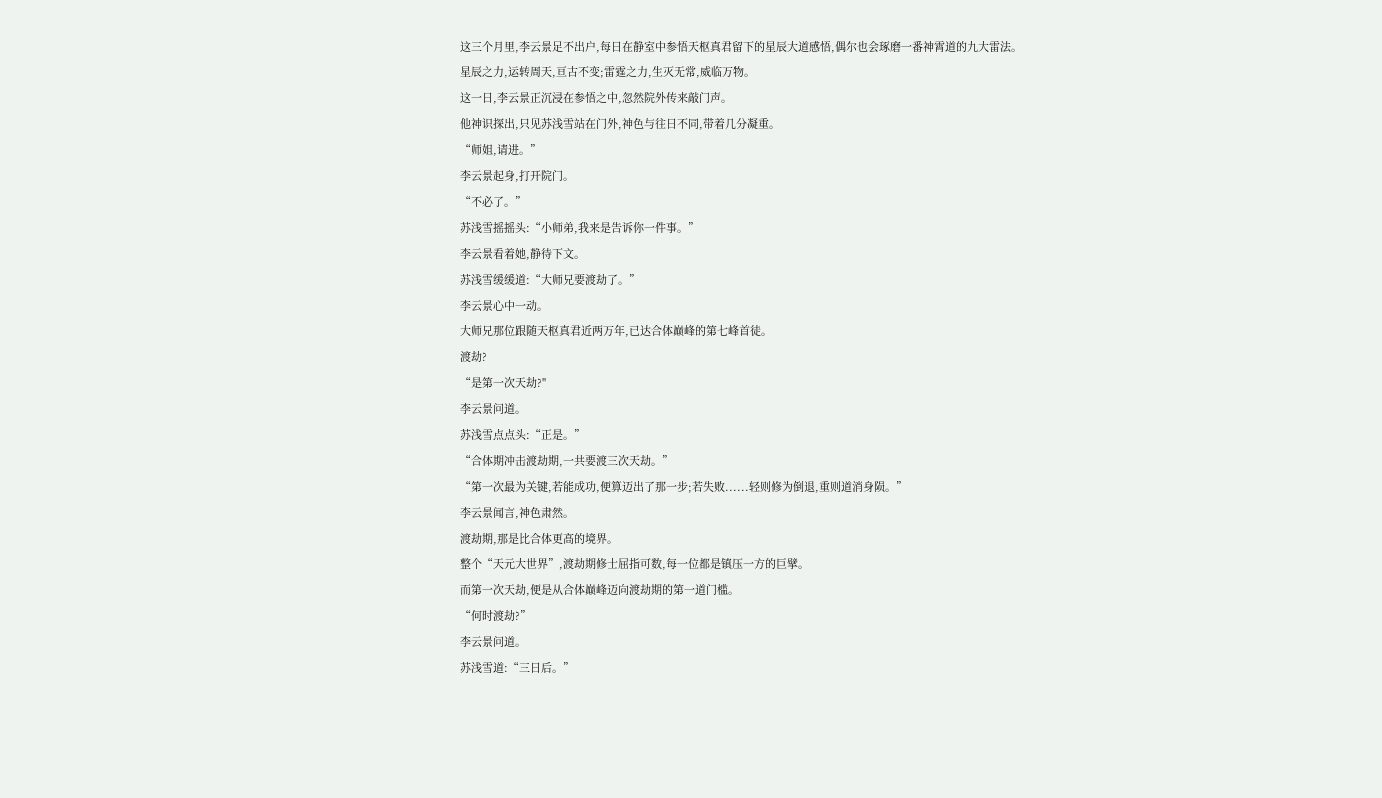这三个月里,李云景足不出户,每日在静室中参悟天枢真君留下的星辰大道感悟,偶尔也会琢磨一番神霄道的九大雷法。
星辰之力,运转周天,亘古不变;雷霆之力,生灭无常,威临万物。
这一日,李云景正沉浸在参悟之中,忽然院外传来敲门声。
他神识探出,只见苏浅雪站在门外,神色与往日不同,带着几分凝重。
“师姐,请进。”
李云景起身,打开院门。
“不必了。”
苏浅雪摇摇头:“小师弟,我来是告诉你一件事。”
李云景看着她,静待下文。
苏浅雪缓缓道:“大师兄要渡劫了。”
李云景心中一动。
大师兄那位跟随天枢真君近两万年,已达合体巅峰的第七峰首徒。
渡劫?
“是第一次天劫?"
李云景问道。
苏浅雪点点头:“正是。”
“合体期冲击渡劫期,一共要渡三次天劫。”
“第一次最为关键,若能成功,便算迈出了那一步;若失败......轻则修为倒退,重则道消身陨。”
李云景闻言,神色肃然。
渡劫期,那是比合体更高的境界。
整个“天元大世界”,渡劫期修士屈指可数,每一位都是镇压一方的巨擘。
而第一次天劫,便是从合体巅峰迈向渡劫期的第一道门槛。
“何时渡劫?”
李云景问道。
苏浅雪道:“三日后。”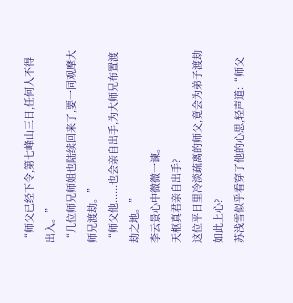“师父已经下令,第七峰山三日,任何人不得出入。”
“几位师兄师姐也陆续回来了,要一同观摩大师兄渡劫。”
“师父他......也会亲自出手,为大师兄布置渡劫之地。”
李云景心中微微一谏。
天枢真君亲自出手?
这位平日里冷淡疏离的师父,竟会为弟子渡劫如此上心?
苏浅雪似乎看穿了他的心思,轻声道:“师父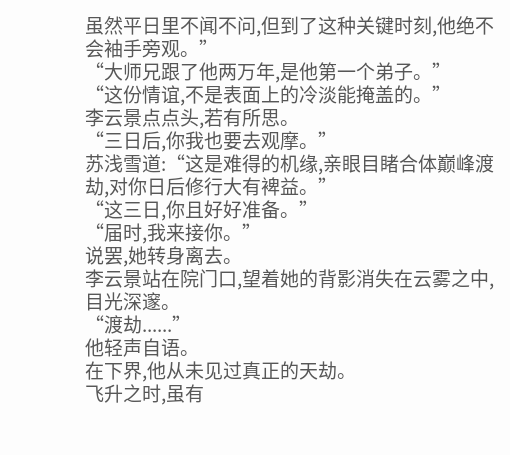虽然平日里不闻不问,但到了这种关键时刻,他绝不会袖手旁观。”
“大师兄跟了他两万年,是他第一个弟子。”
“这份情谊,不是表面上的冷淡能掩盖的。”
李云景点点头,若有所思。
“三日后,你我也要去观摩。”
苏浅雪道:“这是难得的机缘,亲眼目睹合体巅峰渡劫,对你日后修行大有裨益。”
“这三日,你且好好准备。”
“届时,我来接你。”
说罢,她转身离去。
李云景站在院门口,望着她的背影消失在云雾之中,目光深邃。
“渡劫......”
他轻声自语。
在下界,他从未见过真正的天劫。
飞升之时,虽有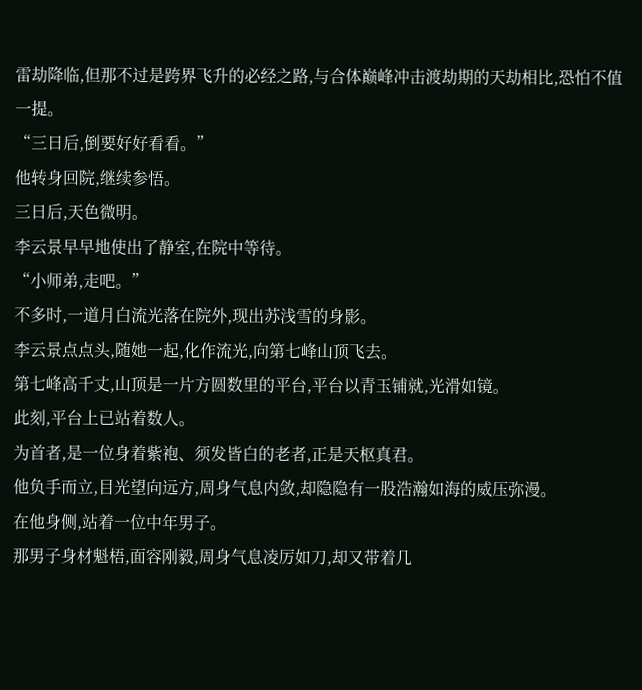雷劫降临,但那不过是跨界飞升的必经之路,与合体巅峰冲击渡劫期的天劫相比,恐怕不值一提。
“三日后,倒要好好看看。”
他转身回院,继续参悟。
三日后,天色微明。
李云景早早地使出了静室,在院中等待。
“小师弟,走吧。”
不多时,一道月白流光落在院外,现出苏浅雪的身影。
李云景点点头,随她一起,化作流光,向第七峰山顶飞去。
第七峰高千丈,山顶是一片方圆数里的平台,平台以青玉铺就,光滑如镜。
此刻,平台上已站着数人。
为首者,是一位身着紫袍、须发皆白的老者,正是天枢真君。
他负手而立,目光望向远方,周身气息内敛,却隐隐有一股浩瀚如海的威压弥漫。
在他身侧,站着一位中年男子。
那男子身材魁梧,面容刚毅,周身气息凌厉如刀,却又带着几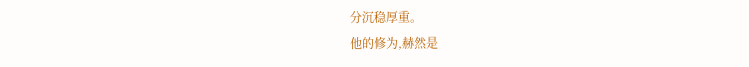分沉稳厚重。
他的修为,赫然是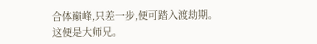合体巔峰,只差一步,便可踏入渡劫期。
这便是大师兄。